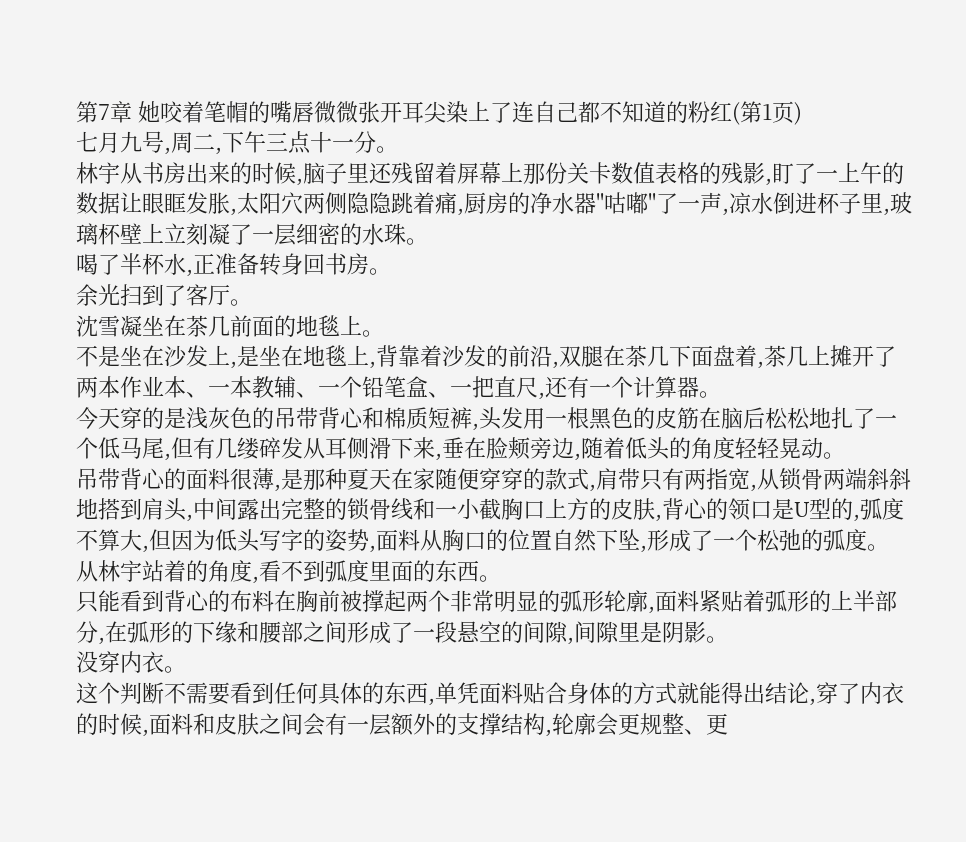第7章 她咬着笔帽的嘴唇微微张开耳尖染上了连自己都不知道的粉红(第1页)
七月九号,周二,下午三点十一分。
林宇从书房出来的时候,脑子里还残留着屏幕上那份关卡数值表格的残影,盯了一上午的数据让眼眶发胀,太阳穴两侧隐隐跳着痛,厨房的净水器"咕嘟"了一声,凉水倒进杯子里,玻璃杯壁上立刻凝了一层细密的水珠。
喝了半杯水,正准备转身回书房。
余光扫到了客厅。
沈雪凝坐在茶几前面的地毯上。
不是坐在沙发上,是坐在地毯上,背靠着沙发的前沿,双腿在茶几下面盘着,茶几上摊开了两本作业本、一本教辅、一个铅笔盒、一把直尺,还有一个计算器。
今天穿的是浅灰色的吊带背心和棉质短裤,头发用一根黑色的皮筋在脑后松松地扎了一个低马尾,但有几缕碎发从耳侧滑下来,垂在脸颊旁边,随着低头的角度轻轻晃动。
吊带背心的面料很薄,是那种夏天在家随便穿穿的款式,肩带只有两指宽,从锁骨两端斜斜地搭到肩头,中间露出完整的锁骨线和一小截胸口上方的皮肤,背心的领口是U型的,弧度不算大,但因为低头写字的姿势,面料从胸口的位置自然下坠,形成了一个松弛的弧度。
从林宇站着的角度,看不到弧度里面的东西。
只能看到背心的布料在胸前被撑起两个非常明显的弧形轮廓,面料紧贴着弧形的上半部分,在弧形的下缘和腰部之间形成了一段悬空的间隙,间隙里是阴影。
没穿内衣。
这个判断不需要看到任何具体的东西,单凭面料贴合身体的方式就能得出结论,穿了内衣的时候,面料和皮肤之间会有一层额外的支撑结构,轮廓会更规整、更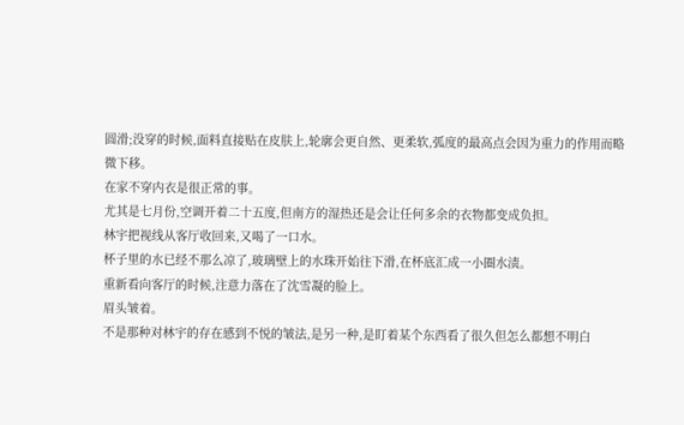圆滑;没穿的时候,面料直接贴在皮肤上,轮廓会更自然、更柔软,弧度的最高点会因为重力的作用而略微下移。
在家不穿内衣是很正常的事。
尤其是七月份,空调开着二十五度,但南方的湿热还是会让任何多余的衣物都变成负担。
林宇把视线从客厅收回来,又喝了一口水。
杯子里的水已经不那么凉了,玻璃壁上的水珠开始往下滑,在杯底汇成一小圈水渍。
重新看向客厅的时候,注意力落在了沈雪凝的脸上。
眉头皱着。
不是那种对林宇的存在感到不悦的皱法,是另一种,是盯着某个东西看了很久但怎么都想不明白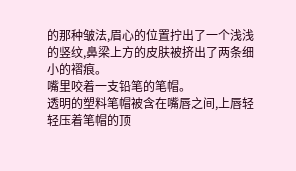的那种皱法,眉心的位置拧出了一个浅浅的竖纹,鼻梁上方的皮肤被挤出了两条细小的褶痕。
嘴里咬着一支铅笔的笔帽。
透明的塑料笔帽被含在嘴唇之间,上唇轻轻压着笔帽的顶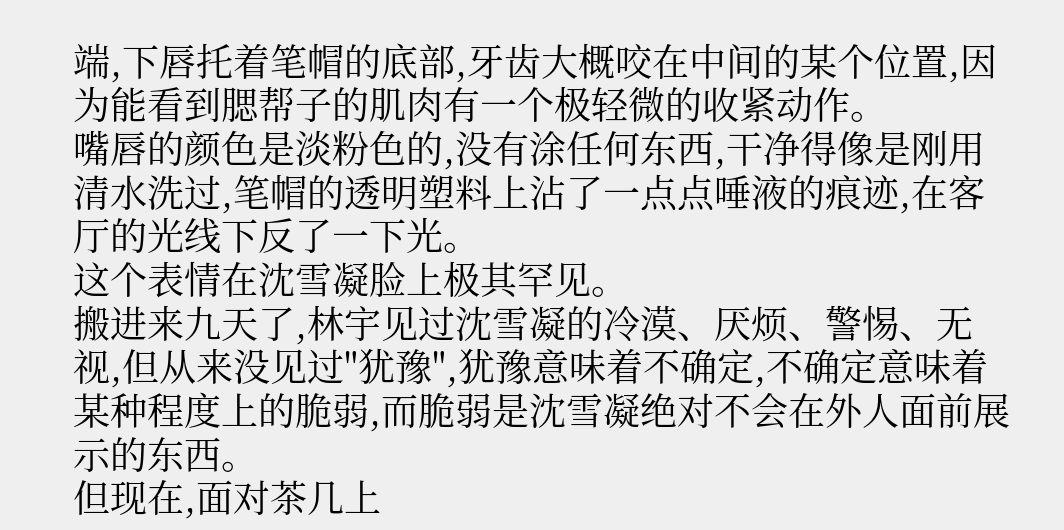端,下唇托着笔帽的底部,牙齿大概咬在中间的某个位置,因为能看到腮帮子的肌肉有一个极轻微的收紧动作。
嘴唇的颜色是淡粉色的,没有涂任何东西,干净得像是刚用清水洗过,笔帽的透明塑料上沾了一点点唾液的痕迹,在客厅的光线下反了一下光。
这个表情在沈雪凝脸上极其罕见。
搬进来九天了,林宇见过沈雪凝的冷漠、厌烦、警惕、无视,但从来没见过"犹豫",犹豫意味着不确定,不确定意味着某种程度上的脆弱,而脆弱是沈雪凝绝对不会在外人面前展示的东西。
但现在,面对茶几上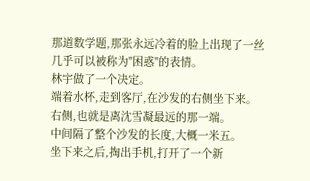那道数学题,那张永远冷着的脸上出现了一丝几乎可以被称为"困惑"的表情。
林宇做了一个决定。
端着水杯,走到客厅,在沙发的右侧坐下来。
右侧,也就是离沈雪凝最远的那一端。
中间隔了整个沙发的长度,大概一米五。
坐下来之后,掏出手机,打开了一个新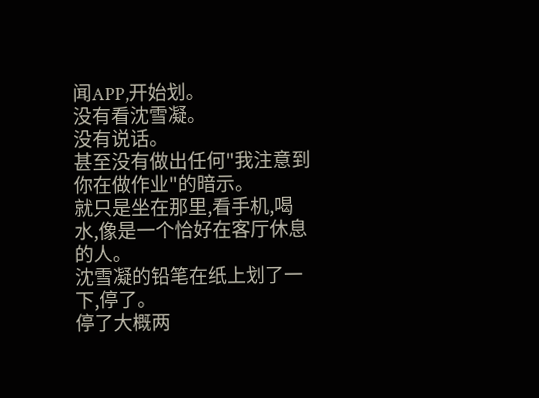闻APP,开始划。
没有看沈雪凝。
没有说话。
甚至没有做出任何"我注意到你在做作业"的暗示。
就只是坐在那里,看手机,喝水,像是一个恰好在客厅休息的人。
沈雪凝的铅笔在纸上划了一下,停了。
停了大概两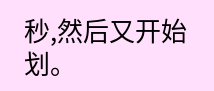秒,然后又开始划。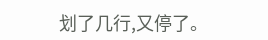划了几行,又停了。